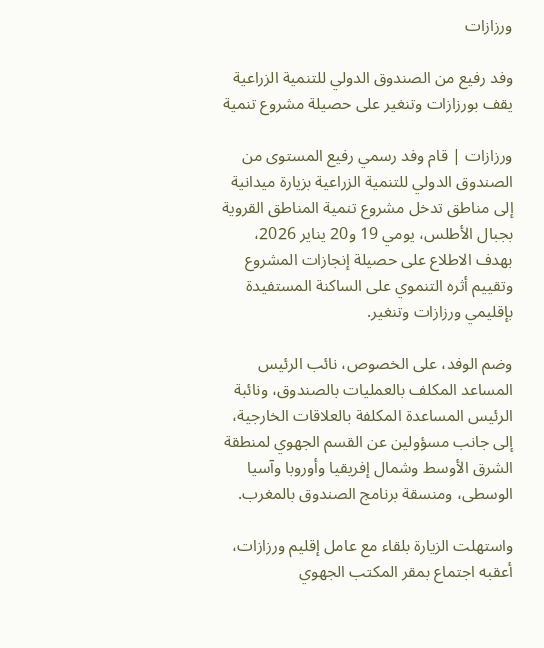ورزازات

وفد رفيع من الصندوق الدولي للتنمية الزراعية يقف بورزازات وتنغير على حصيلة مشروع تنمية

ورزازات | قام وفد رسمي رفيع المستوى من الصندوق الدولي للتنمية الزراعية بزيارة ميدانية إلى مناطق تدخل مشروع تنمية المناطق القروية بجبال الأطلس، يومي 19 و20 يناير 2026، بهدف الاطلاع على حصيلة إنجازات المشروع وتقييم أثره التنموي على الساكنة المستفيدة بإقليمي ورزازات وتنغير.

وضم الوفد، على الخصوص، نائب الرئيس المساعد المكلف بالعمليات بالصندوق، ونائبة الرئيس المساعدة المكلفة بالعلاقات الخارجية، إلى جانب مسؤولين عن القسم الجهوي لمنطقة الشرق الأوسط وشمال إفريقيا وأوروبا وآسيا الوسطى، ومنسقة برنامج الصندوق بالمغرب.

واستهلت الزيارة بلقاء مع عامل إقليم ورزازات، أعقبه اجتماع بمقر المكتب الجهوي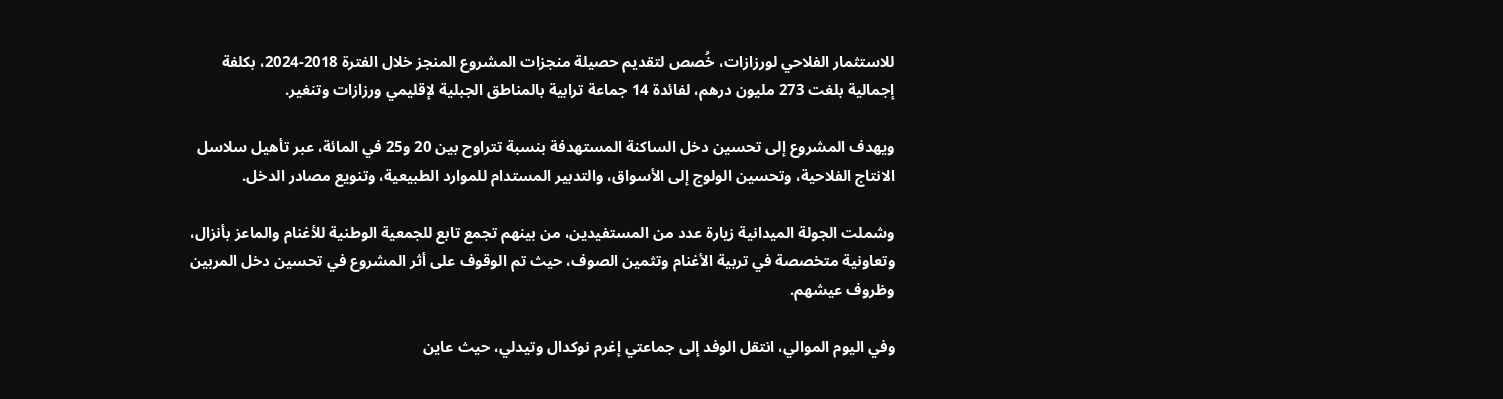للاستثمار الفلاحي لورزازات، خُصص لتقديم حصيلة منجزات المشروع المنجز خلال الفترة 2018-2024، بكلفة إجمالية بلغت 273 مليون درهم، لفائدة 14 جماعة ترابية بالمناطق الجبلية لإقليمي ورزازات وتنغير.

ويهدف المشروع إلى تحسين دخل الساكنة المستهدفة بنسبة تتراوح بين 20 و25 في المائة، عبر تأهيل سلاسل الانتاج الفلاحية، وتحسين الولوج إلى الأسواق، والتدبير المستدام للموارد الطبيعية، وتنويع مصادر الدخل.

وشملت الجولة الميدانية زيارة عدد من المستفيدين، من بينهم تجمع تابع للجمعية الوطنية للأغنام والماعز بأنزال، وتعاونية متخصصة في تربية الأغنام وتثمين الصوف، حيث تم الوقوف على أثر المشروع في تحسين دخل المربين وظروف عيشهم.

وفي اليوم الموالي، انتقل الوفد إلى جماعتي إغرم نوكدال وتيدلي، حيث عاين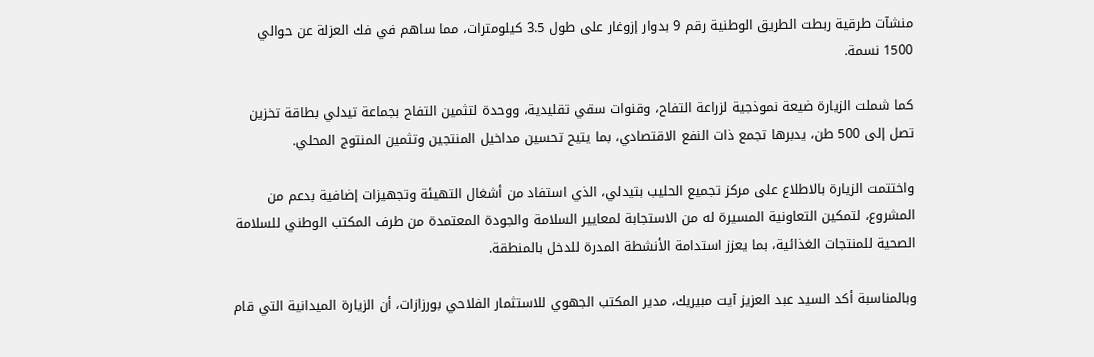منشآت طرقية ربطت الطريق الوطنية رقم 9 بدوار إزوغار على طول 3.5 كيلومترات، مما ساهم في فك العزلة عن حوالي 1500 نسمة.

كما شملت الزيارة ضيعة نموذجية لزراعة التفاح، وقنوات سقي تقليدية، ووحدة لتثمين التفاح بجماعة تيدلي بطاقة تخزين تصل إلى 500 طن، يدبرها تجمع ذات النفع الاقتصادي، بما يتيح تحسين مداخيل المنتجين وتثمين المنتوج المحلي.

واختتمت الزيارة بالاطلاع على مركز تجميع الحليب بتيدلي، الذي استفاد من أشغال التهيئة وتجهيزات إضافية بدعم من المشروع، لتمكين التعاونية المسيرة له من الاستجابة لمعايير السلامة والجودة المعتمدة من طرف المكتب الوطني للسلامة الصحية للمنتجات الغذائية، بما يعزز استدامة الأنشطة المدرة للدخل بالمنطقة.

وبالمناسبة أكد السيد عبد العزيز آيت مبيريك، مدير المكتب الجهوي للاستثمار الفلاحي بورزازات، أن الزيارة الميدانية التي قام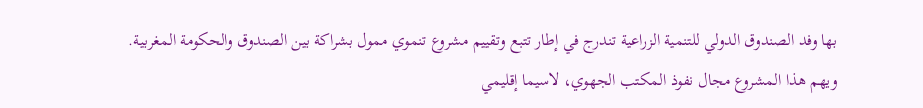بها وفد الصندوق الدولي للتنمية الزراعية تندرج في إطار تتبع وتقييم مشروع تنموي ممول بشراكة بين الصندوق والحكومة المغربية. ويهم هذا المشروع مجال نفوذ المكتب الجهوي، لاسيما إقليمي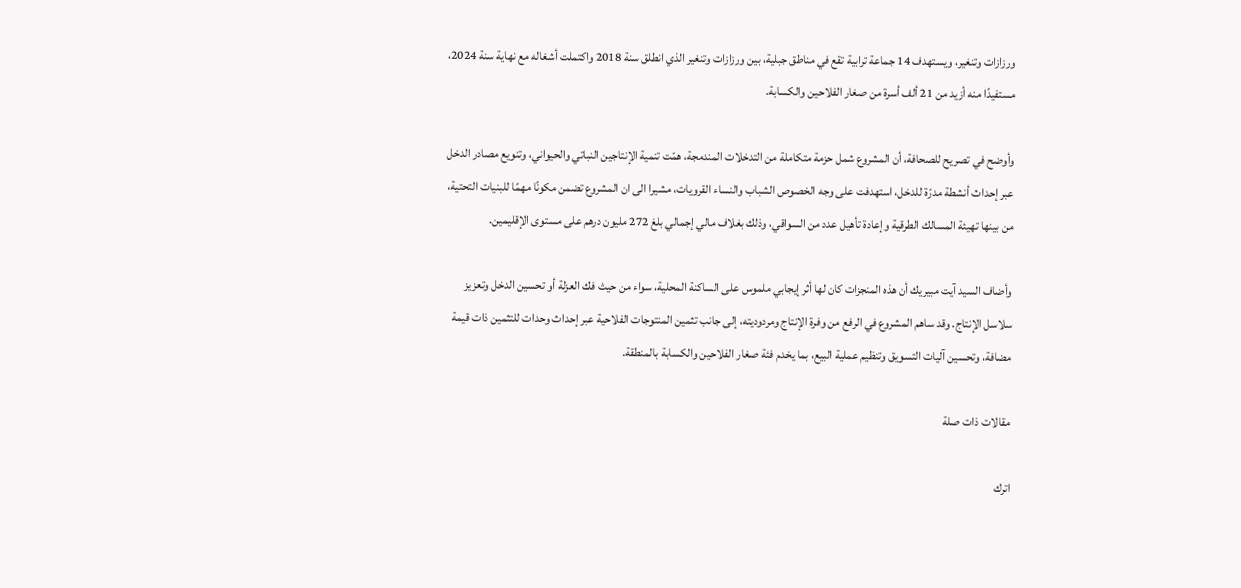ورزازات وتنغير، ويستهدف 14 جماعة ترابية تقع في مناطق جبلية، بين ورزازات وتنغير الذي انطلق سنة 2018 واكتملت أشغاله مع نهاية سنة 2024، مستفيدًا منه أزيد من 21 ألف أسرة من صغار الفلاحين والكسابة.

وأوضح في تصريح للصحافة، أن المشروع شمل حزمة متكاملة من التدخلات المندمجة، همّت تنمية الإنتاجين النباتي والحيواني، وتنويع مصادر الدخل عبر إحداث أنشطة مدرّة للدخل، استهدفت على وجه الخصوص الشباب والنساء القرويات، مشيرا الى ان المشروع تضمن مكونًا مهمًا للبنيات التحتية، من بينها تهيئة المسالك الطرقية وإعادة تأهيل عدد من السواقي، وذلك بغلاف مالي إجمالي بلغ 272 مليون درهم على مستوى الإقليمين.

وأضاف السيد آيت مبيريك أن هذه المنجزات كان لها أثر إيجابي ملموس على الساكنة المحلية، سواء من حيث فك العزلة أو تحسين الدخل وتعزيز سلاسل الإنتاج. وقد ساهم المشروع في الرفع من وفرة الإنتاج ومردوديته، إلى جانب تثمين المنتوجات الفلاحية عبر إحداث وحدات للتثمين ذات قيمة مضافة، وتحسين آليات التسويق وتنظيم عملية البيع، بما يخدم فئة صغار الفلاحين والكسابة بالمنطقة.

مقالات ذات صلة

اترك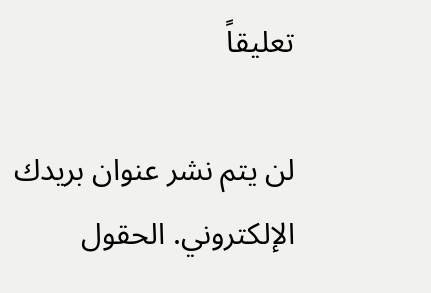تعليقاً

لن يتم نشر عنوان بريدك الإلكتروني. الحقول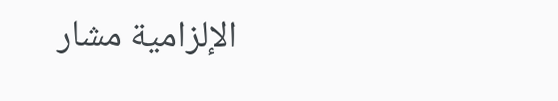الإلزامية مشار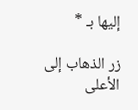إليها بـ *

زر الذهاب إلى الأعلى